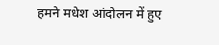हमने मधेश आंदोलन में हुए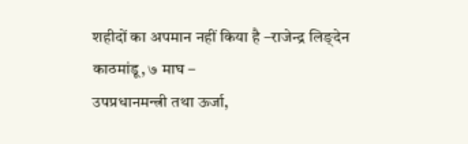शहीदों का अपमान नहीं किया है –राजेन्द्र लिङ्देन
काठमांडू, ७ माघ –
उपप्रधानमन्त्री तथा ऊर्जा,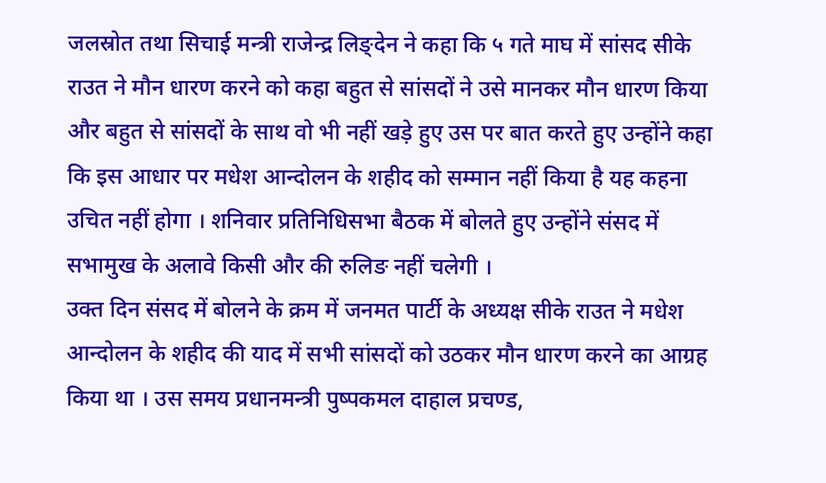जलस्रोत तथा सिचाई मन्त्री राजेन्द्र लिङ्देन ने कहा कि ५ गते माघ में सांसद सीके राउत ने मौन धारण करने को कहा बहुत से सांसदों ने उसे मानकर मौन धारण किया और बहुत से सांसदों के साथ वो भी नहीं खड़े हुए उस पर बात करते हुए उन्होंने कहा कि इस आधार पर मधेश आन्दोलन के शहीद को सम्मान नहीं किया है यह कहना उचित नहीं होगा । शनिवार प्रतिनिधिसभा बैठक में बोलते हुए उन्होंने संसद में सभामुख के अलावे किसी और की रुलिङ नहीं चलेगी ।
उक्त दिन संसद में बोलने के क्रम में जनमत पार्टी के अध्यक्ष सीके राउत ने मधेश आन्दोलन के शहीद की याद में सभी सांसदों को उठकर मौन धारण करने का आग्रह किया था । उस समय प्रधानमन्त्री पुष्पकमल दाहाल प्रचण्ड,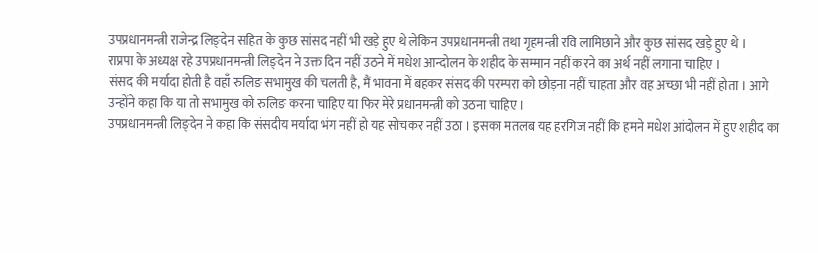उपप्रधानमन्त्री राजेन्द्र लिङ्देन सहित के कुछ सांसद नहीं भी खड़े हुए थे लेकिन उपप्रधानमन्त्री तथा गृहमन्त्री रवि लामिछाने और कुछ सांसद खड़े हुए थे ।
राप्रपा के अध्यक्ष रहे उपप्रधानमन्त्री लिङ्देन ने उक्त दिन नहीं उठने में मधेश आन्दोलन के शहीद के सम्मान नहीं करने का अर्थ नहीं लगाना चाहिए ।
संसद की मर्यादा होती है वहाँ रुलिङ सभामुख की चलती है, मैं भावना में बहकर संसद की परम्परा को छोड़ना नहीं चाहता और वह अच्छा भी नहीं होता । आगे उन्होंने कहा कि या तो सभामुख को रुलिङ करना चाहिए या फिर मेरे प्रधानमन्त्री को उठना चाहिए ।
उपप्रधानमन्त्री लिङ्देन ने कहा कि संसदीय मर्यादा भंग नहीं हो यह सोचकर नहीं उठा । इसका मतलब यह हरगिज नहीं कि हमने मधेश आंदोलन में हुए शहीद का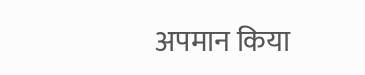अपमान किया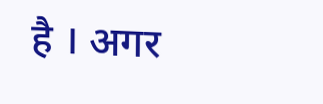है । अगर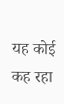यह कोई कह रहा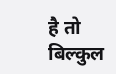है तो बिल्कुल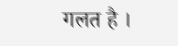गलत है ।